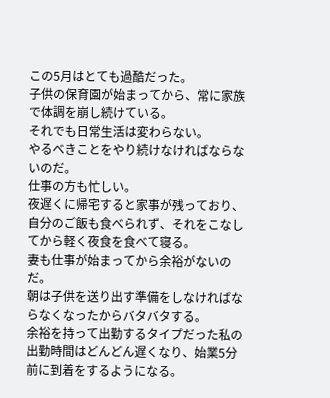この5月はとても過酷だった。
子供の保育園が始まってから、常に家族で体調を崩し続けている。
それでも日常生活は変わらない。
やるべきことをやり続けなければならないのだ。
仕事の方も忙しい。
夜遅くに帰宅すると家事が残っており、自分のご飯も食べられず、それをこなしてから軽く夜食を食べて寝る。
妻も仕事が始まってから余裕がないのだ。
朝は子供を送り出す準備をしなければならなくなったからバタバタする。
余裕を持って出勤するタイプだった私の出勤時間はどんどん遅くなり、始業5分前に到着をするようになる。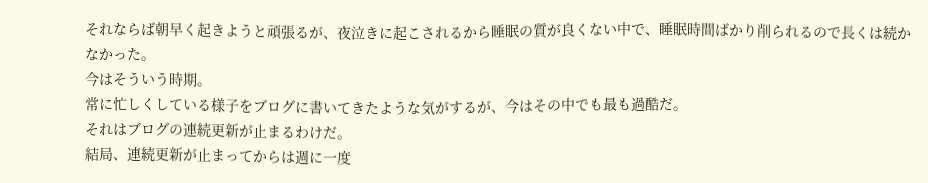それならば朝早く起きようと頑張るが、夜泣きに起こされるから睡眠の質が良くない中で、睡眠時間ばかり削られるので長くは続かなかった。
今はそういう時期。
常に忙しくしている様子をブログに書いてきたような気がするが、今はその中でも最も過酷だ。
それはブログの連続更新が止まるわけだ。
結局、連続更新が止まってからは週に一度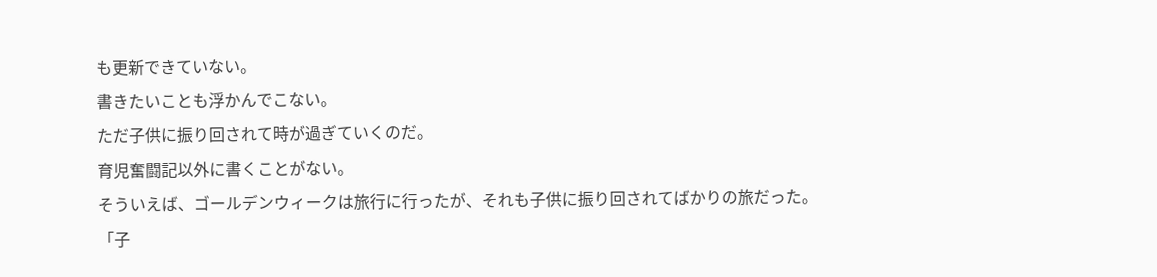も更新できていない。
書きたいことも浮かんでこない。
ただ子供に振り回されて時が過ぎていくのだ。
育児奮闘記以外に書くことがない。
そういえば、ゴールデンウィークは旅行に行ったが、それも子供に振り回されてばかりの旅だった。
「子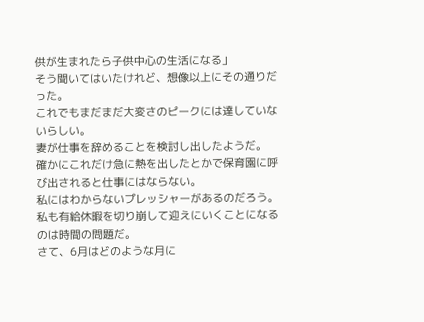供が生まれたら子供中心の生活になる」
そう聞いてはいたけれど、想像以上にその通りだった。
これでもまだまだ大変さのピークには達していないらしい。
妻が仕事を辞めることを検討し出したようだ。
確かにこれだけ急に熱を出したとかで保育園に呼び出されると仕事にはならない。
私にはわからないプレッシャーがあるのだろう。
私も有給休暇を切り崩して迎えにいくことになるのは時間の問題だ。
さて、6月はどのような月に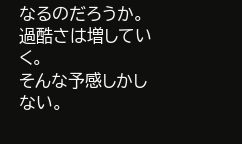なるのだろうか。
過酷さは増していく。
そんな予感しかしない。